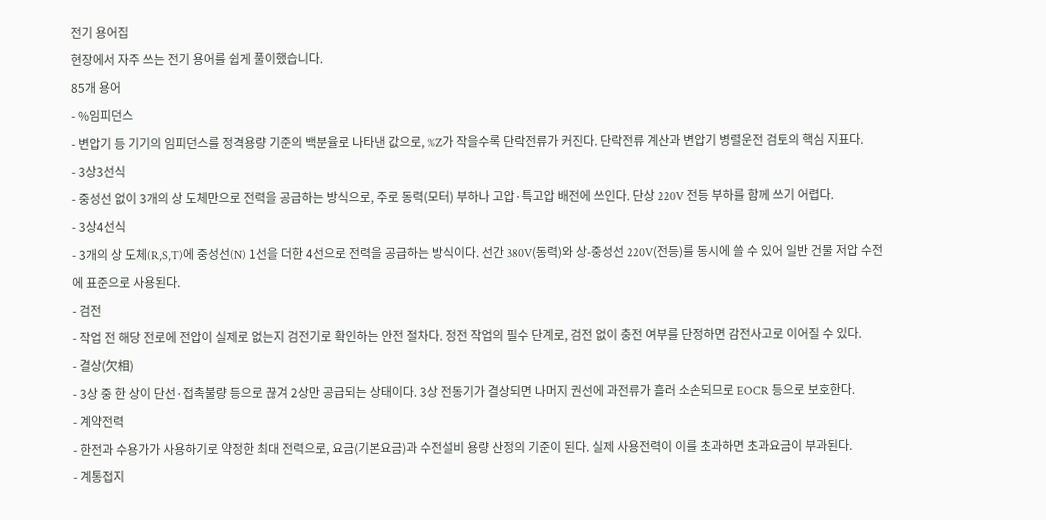전기 용어집
현장에서 자주 쓰는 전기 용어를 쉽게 풀이했습니다.
85개 용어
- %임피던스
- 변압기 등 기기의 임피던스를 정격용량 기준의 백분율로 나타낸 값으로, %Z가 작을수록 단락전류가 커진다. 단락전류 계산과 변압기 병렬운전 검토의 핵심 지표다.
- 3상3선식
- 중성선 없이 3개의 상 도체만으로 전력을 공급하는 방식으로, 주로 동력(모터) 부하나 고압·특고압 배전에 쓰인다. 단상 220V 전등 부하를 함께 쓰기 어렵다.
- 3상4선식
- 3개의 상 도체(R,S,T)에 중성선(N) 1선을 더한 4선으로 전력을 공급하는 방식이다. 선간 380V(동력)와 상-중성선 220V(전등)를 동시에 쓸 수 있어 일반 건물 저압 수전에 표준으로 사용된다.
- 검전
- 작업 전 해당 전로에 전압이 실제로 없는지 검전기로 확인하는 안전 절차다. 정전 작업의 필수 단계로, 검전 없이 충전 여부를 단정하면 감전사고로 이어질 수 있다.
- 결상(欠相)
- 3상 중 한 상이 단선·접촉불량 등으로 끊겨 2상만 공급되는 상태이다. 3상 전동기가 결상되면 나머지 권선에 과전류가 흘러 소손되므로 EOCR 등으로 보호한다.
- 계약전력
- 한전과 수용가가 사용하기로 약정한 최대 전력으로, 요금(기본요금)과 수전설비 용량 산정의 기준이 된다. 실제 사용전력이 이를 초과하면 초과요금이 부과된다.
- 계통접지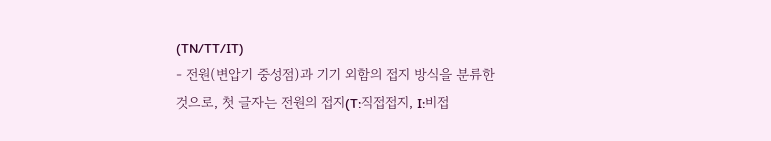(TN/TT/IT)
- 전원(변압기 중성점)과 기기 외함의 접지 방식을 분류한 것으로, 첫 글자는 전원의 접지(T:직접접지, I:비접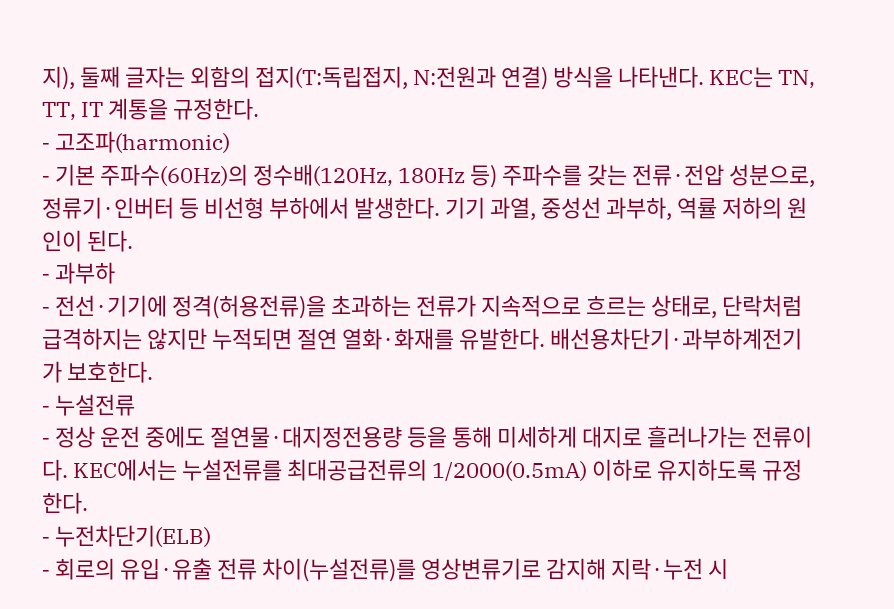지), 둘째 글자는 외함의 접지(T:독립접지, N:전원과 연결) 방식을 나타낸다. KEC는 TN, TT, IT 계통을 규정한다.
- 고조파(harmonic)
- 기본 주파수(60Hz)의 정수배(120Hz, 180Hz 등) 주파수를 갖는 전류·전압 성분으로, 정류기·인버터 등 비선형 부하에서 발생한다. 기기 과열, 중성선 과부하, 역률 저하의 원인이 된다.
- 과부하
- 전선·기기에 정격(허용전류)을 초과하는 전류가 지속적으로 흐르는 상태로, 단락처럼 급격하지는 않지만 누적되면 절연 열화·화재를 유발한다. 배선용차단기·과부하계전기가 보호한다.
- 누설전류
- 정상 운전 중에도 절연물·대지정전용량 등을 통해 미세하게 대지로 흘러나가는 전류이다. KEC에서는 누설전류를 최대공급전류의 1/2000(0.5mA) 이하로 유지하도록 규정한다.
- 누전차단기(ELB)
- 회로의 유입·유출 전류 차이(누설전류)를 영상변류기로 감지해 지락·누전 시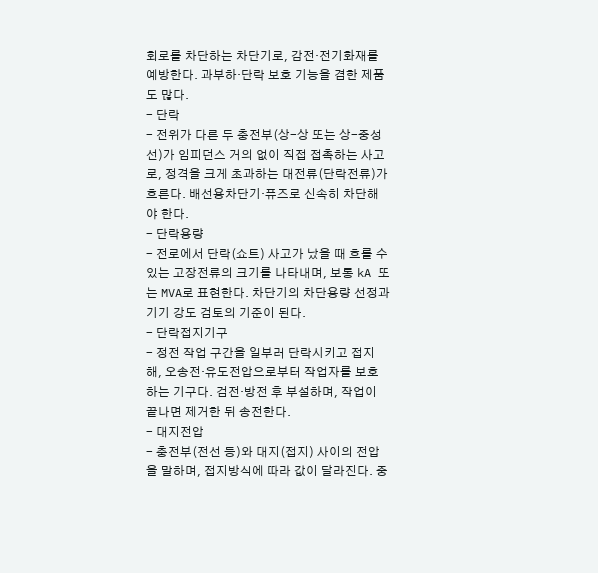회로를 차단하는 차단기로, 감전·전기화재를 예방한다. 과부하·단락 보호 기능을 겸한 제품도 많다.
- 단락
- 전위가 다른 두 충전부(상-상 또는 상-중성선)가 임피던스 거의 없이 직접 접촉하는 사고로, 정격을 크게 초과하는 대전류(단락전류)가 흐른다. 배선용차단기·퓨즈로 신속히 차단해야 한다.
- 단락용량
- 전로에서 단락(쇼트) 사고가 났을 때 흐를 수 있는 고장전류의 크기를 나타내며, 보통 kA 또는 MVA로 표현한다. 차단기의 차단용량 선정과 기기 강도 검토의 기준이 된다.
- 단락접지기구
- 정전 작업 구간을 일부러 단락시키고 접지해, 오송전·유도전압으로부터 작업자를 보호하는 기구다. 검전·방전 후 부설하며, 작업이 끝나면 제거한 뒤 송전한다.
- 대지전압
- 충전부(전선 등)와 대지(접지) 사이의 전압을 말하며, 접지방식에 따라 값이 달라진다. 중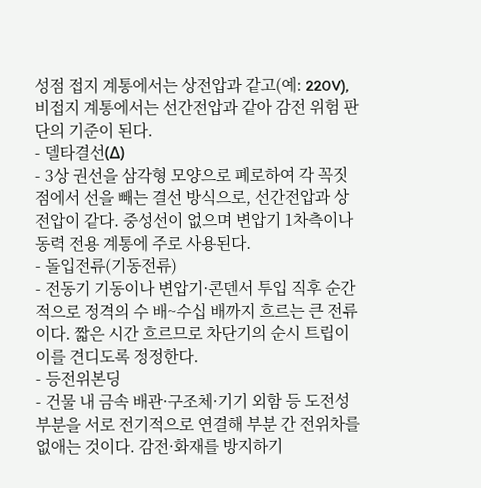성점 접지 계통에서는 상전압과 같고(예: 220V), 비접지 계통에서는 선간전압과 같아 감전 위험 판단의 기준이 된다.
- 델타결선(Δ)
- 3상 권선을 삼각형 모양으로 폐로하여 각 꼭짓점에서 선을 빼는 결선 방식으로, 선간전압과 상전압이 같다. 중성선이 없으며 변압기 1차측이나 동력 전용 계통에 주로 사용된다.
- 돌입전류(기동전류)
- 전동기 기동이나 변압기·콘덴서 투입 직후 순간적으로 정격의 수 배~수십 배까지 흐르는 큰 전류이다. 짧은 시간 흐르므로 차단기의 순시 트립이 이를 견디도록 정정한다.
- 등전위본딩
- 건물 내 금속 배관·구조체·기기 외함 등 도전성 부분을 서로 전기적으로 연결해 부분 간 전위차를 없애는 것이다. 감전·화재를 방지하기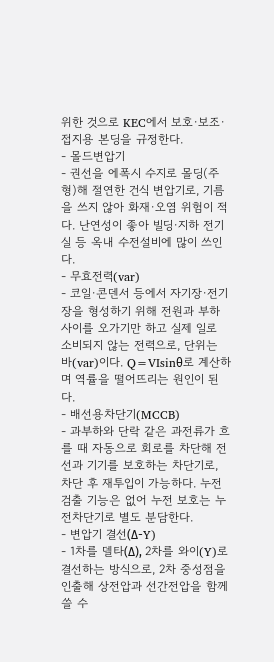위한 것으로 KEC에서 보호·보조·접지용 본딩을 규정한다.
- 몰드변압기
- 권선을 에폭시 수지로 몰딩(주형)해 절연한 건식 변압기로, 기름을 쓰지 않아 화재·오염 위험이 적다. 난연성이 좋아 빌딩·지하 전기실 등 옥내 수전설비에 많이 쓰인다.
- 무효전력(var)
- 코일·콘덴서 등에서 자기장·전기장을 형성하기 위해 전원과 부하 사이를 오가기만 하고 실제 일로 소비되지 않는 전력으로, 단위는 바(var)이다. Q=VIsinθ로 계산하며 역률을 떨어뜨리는 원인이 된다.
- 배선용차단기(MCCB)
- 과부하와 단락 같은 과전류가 흐를 때 자동으로 회로를 차단해 전선과 기기를 보호하는 차단기로, 차단 후 재투입이 가능하다. 누전 검출 기능은 없어 누전 보호는 누전차단기로 별도 분담한다.
- 변압기 결선(Δ-Y)
- 1차를 델타(Δ), 2차를 와이(Y)로 결선하는 방식으로, 2차 중성점을 인출해 상전압과 선간전압을 함께 쓸 수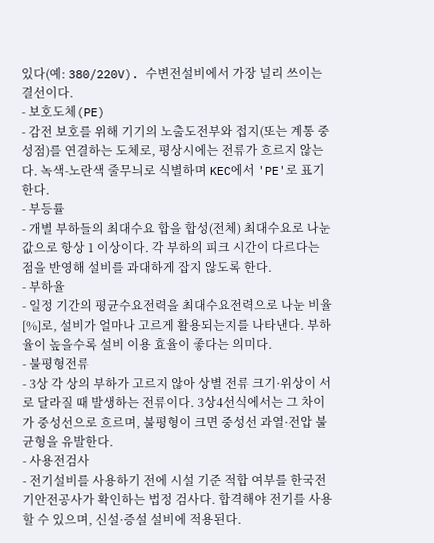있다(예: 380/220V). 수변전설비에서 가장 널리 쓰이는 결선이다.
- 보호도체(PE)
- 감전 보호를 위해 기기의 노출도전부와 접지(또는 계통 중성점)를 연결하는 도체로, 평상시에는 전류가 흐르지 않는다. 녹색-노란색 줄무늬로 식별하며 KEC에서 'PE'로 표기한다.
- 부등률
- 개별 부하들의 최대수요 합을 합성(전체) 최대수요로 나눈 값으로 항상 1 이상이다. 각 부하의 피크 시간이 다르다는 점을 반영해 설비를 과대하게 잡지 않도록 한다.
- 부하율
- 일정 기간의 평균수요전력을 최대수요전력으로 나눈 비율[%]로, 설비가 얼마나 고르게 활용되는지를 나타낸다. 부하율이 높을수록 설비 이용 효율이 좋다는 의미다.
- 불평형전류
- 3상 각 상의 부하가 고르지 않아 상별 전류 크기·위상이 서로 달라질 때 발생하는 전류이다. 3상4선식에서는 그 차이가 중성선으로 흐르며, 불평형이 크면 중성선 과열·전압 불균형을 유발한다.
- 사용전검사
- 전기설비를 사용하기 전에 시설 기준 적합 여부를 한국전기안전공사가 확인하는 법정 검사다. 합격해야 전기를 사용할 수 있으며, 신설·증설 설비에 적용된다.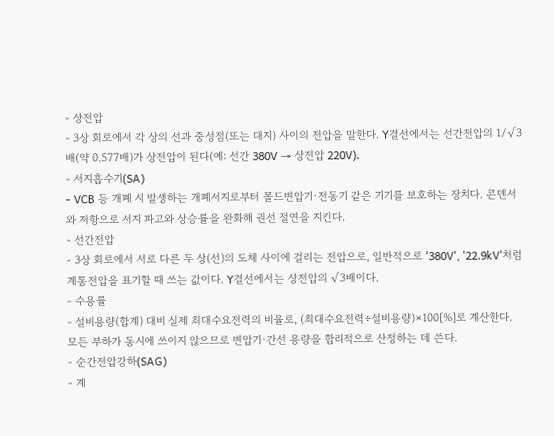- 상전압
- 3상 회로에서 각 상의 선과 중성점(또는 대지) 사이의 전압을 말한다. Y결선에서는 선간전압의 1/√3배(약 0.577배)가 상전압이 된다(예: 선간 380V → 상전압 220V).
- 서지흡수기(SA)
- VCB 등 개폐 시 발생하는 개폐서지로부터 몰드변압기·전동기 같은 기기를 보호하는 장치다. 콘덴서와 저항으로 서지 파고와 상승률을 완화해 권선 절연을 지킨다.
- 선간전압
- 3상 회로에서 서로 다른 두 상(선)의 도체 사이에 걸리는 전압으로, 일반적으로 '380V', '22.9kV'처럼 계통전압을 표기할 때 쓰는 값이다. Y결선에서는 상전압의 √3배이다.
- 수용률
- 설비용량(합계) 대비 실제 최대수요전력의 비율로, (최대수요전력÷설비용량)×100[%]로 계산한다. 모든 부하가 동시에 쓰이지 않으므로 변압기·간선 용량을 합리적으로 산정하는 데 쓴다.
- 순간전압강하(SAG)
- 계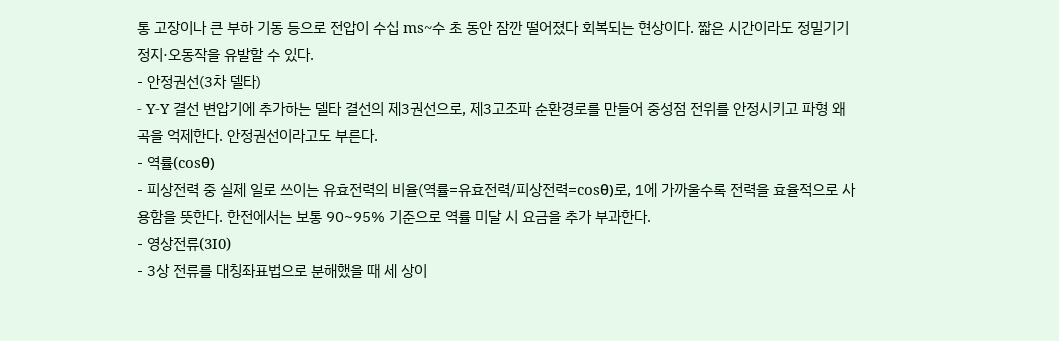통 고장이나 큰 부하 기동 등으로 전압이 수십 ms~수 초 동안 잠깐 떨어졌다 회복되는 현상이다. 짧은 시간이라도 정밀기기 정지·오동작을 유발할 수 있다.
- 안정권선(3차 델타)
- Y-Y 결선 변압기에 추가하는 델타 결선의 제3권선으로, 제3고조파 순환경로를 만들어 중성점 전위를 안정시키고 파형 왜곡을 억제한다. 안정권선이라고도 부른다.
- 역률(cosθ)
- 피상전력 중 실제 일로 쓰이는 유효전력의 비율(역률=유효전력/피상전력=cosθ)로, 1에 가까울수록 전력을 효율적으로 사용함을 뜻한다. 한전에서는 보통 90~95% 기준으로 역률 미달 시 요금을 추가 부과한다.
- 영상전류(3I0)
- 3상 전류를 대칭좌표법으로 분해했을 때 세 상이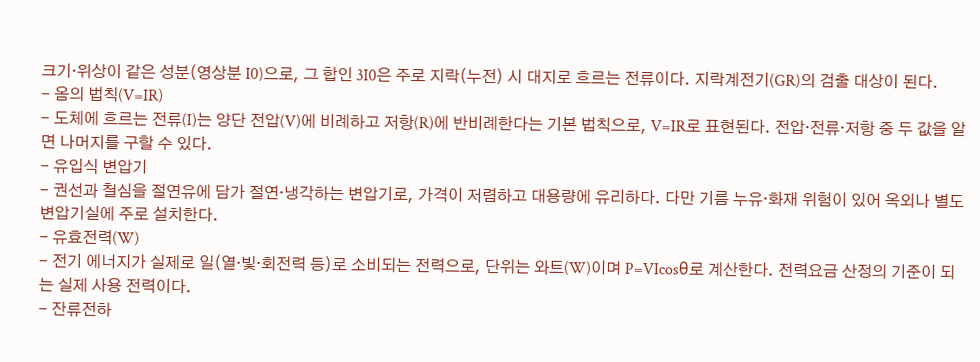크기·위상이 같은 성분(영상분 I0)으로, 그 합인 3I0은 주로 지락(누전) 시 대지로 흐르는 전류이다. 지락계전기(GR)의 검출 대상이 된다.
- 옴의 법칙(V=IR)
- 도체에 흐르는 전류(I)는 양단 전압(V)에 비례하고 저항(R)에 반비례한다는 기본 법칙으로, V=IR로 표현된다. 전압·전류·저항 중 두 값을 알면 나머지를 구할 수 있다.
- 유입식 변압기
- 권선과 철심을 절연유에 담가 절연·냉각하는 변압기로, 가격이 저렴하고 대용량에 유리하다. 다만 기름 누유·화재 위험이 있어 옥외나 별도 변압기실에 주로 설치한다.
- 유효전력(W)
- 전기 에너지가 실제로 일(열·빛·회전력 등)로 소비되는 전력으로, 단위는 와트(W)이며 P=VIcosθ로 계산한다. 전력요금 산정의 기준이 되는 실제 사용 전력이다.
- 잔류전하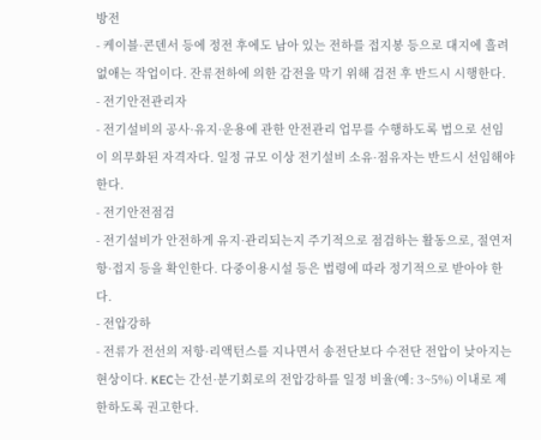방전
- 케이블·콘덴서 등에 정전 후에도 남아 있는 전하를 접지봉 등으로 대지에 흘려 없애는 작업이다. 잔류전하에 의한 감전을 막기 위해 검전 후 반드시 시행한다.
- 전기안전관리자
- 전기설비의 공사·유지·운용에 관한 안전관리 업무를 수행하도록 법으로 선임이 의무화된 자격자다. 일정 규모 이상 전기설비 소유·점유자는 반드시 선임해야 한다.
- 전기안전점검
- 전기설비가 안전하게 유지·관리되는지 주기적으로 점검하는 활동으로, 절연저항·접지 등을 확인한다. 다중이용시설 등은 법령에 따라 정기적으로 받아야 한다.
- 전압강하
- 전류가 전선의 저항·리액턴스를 지나면서 송전단보다 수전단 전압이 낮아지는 현상이다. KEC는 간선·분기회로의 전압강하를 일정 비율(예: 3~5%) 이내로 제한하도록 권고한다.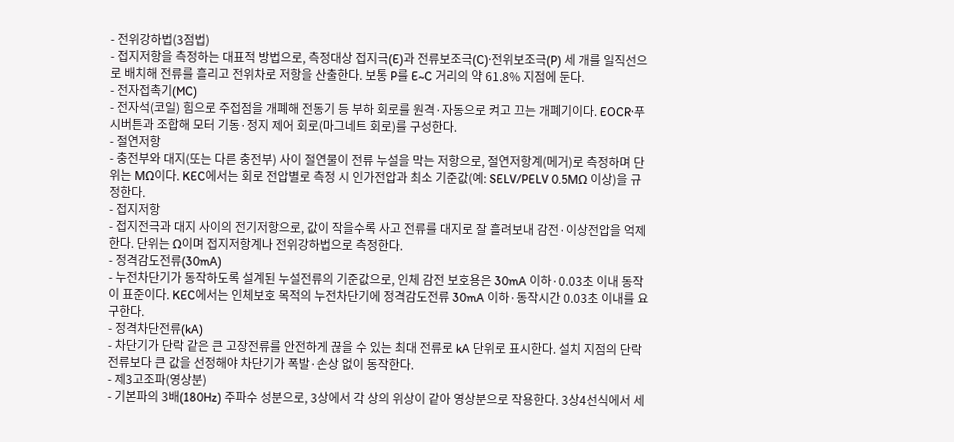- 전위강하법(3점법)
- 접지저항을 측정하는 대표적 방법으로, 측정대상 접지극(E)과 전류보조극(C)·전위보조극(P) 세 개를 일직선으로 배치해 전류를 흘리고 전위차로 저항을 산출한다. 보통 P를 E~C 거리의 약 61.8% 지점에 둔다.
- 전자접촉기(MC)
- 전자석(코일) 힘으로 주접점을 개폐해 전동기 등 부하 회로를 원격·자동으로 켜고 끄는 개폐기이다. EOCR·푸시버튼과 조합해 모터 기동·정지 제어 회로(마그네트 회로)를 구성한다.
- 절연저항
- 충전부와 대지(또는 다른 충전부) 사이 절연물이 전류 누설을 막는 저항으로, 절연저항계(메거)로 측정하며 단위는 MΩ이다. KEC에서는 회로 전압별로 측정 시 인가전압과 최소 기준값(예: SELV/PELV 0.5MΩ 이상)을 규정한다.
- 접지저항
- 접지전극과 대지 사이의 전기저항으로, 값이 작을수록 사고 전류를 대지로 잘 흘려보내 감전·이상전압을 억제한다. 단위는 Ω이며 접지저항계나 전위강하법으로 측정한다.
- 정격감도전류(30mA)
- 누전차단기가 동작하도록 설계된 누설전류의 기준값으로, 인체 감전 보호용은 30mA 이하·0.03초 이내 동작이 표준이다. KEC에서는 인체보호 목적의 누전차단기에 정격감도전류 30mA 이하·동작시간 0.03초 이내를 요구한다.
- 정격차단전류(kA)
- 차단기가 단락 같은 큰 고장전류를 안전하게 끊을 수 있는 최대 전류로 kA 단위로 표시한다. 설치 지점의 단락전류보다 큰 값을 선정해야 차단기가 폭발·손상 없이 동작한다.
- 제3고조파(영상분)
- 기본파의 3배(180Hz) 주파수 성분으로, 3상에서 각 상의 위상이 같아 영상분으로 작용한다. 3상4선식에서 세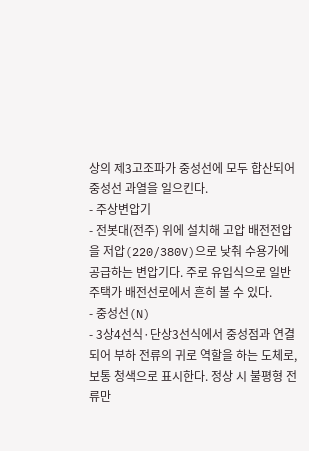상의 제3고조파가 중성선에 모두 합산되어 중성선 과열을 일으킨다.
- 주상변압기
- 전봇대(전주) 위에 설치해 고압 배전전압을 저압(220/380V)으로 낮춰 수용가에 공급하는 변압기다. 주로 유입식으로 일반 주택가 배전선로에서 흔히 볼 수 있다.
- 중성선(N)
- 3상4선식·단상3선식에서 중성점과 연결되어 부하 전류의 귀로 역할을 하는 도체로, 보통 청색으로 표시한다. 정상 시 불평형 전류만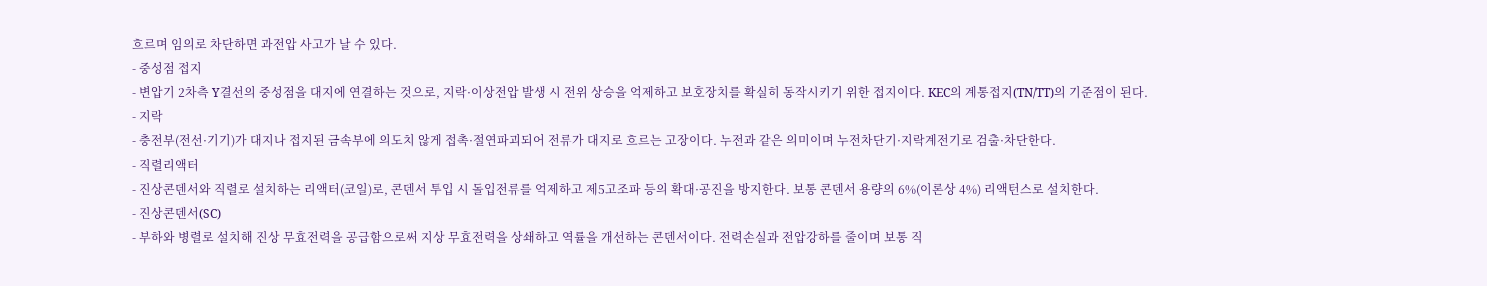흐르며 임의로 차단하면 과전압 사고가 날 수 있다.
- 중성점 접지
- 변압기 2차측 Y결선의 중성점을 대지에 연결하는 것으로, 지락·이상전압 발생 시 전위 상승을 억제하고 보호장치를 확실히 동작시키기 위한 접지이다. KEC의 계통접지(TN/TT)의 기준점이 된다.
- 지락
- 충전부(전선·기기)가 대지나 접지된 금속부에 의도치 않게 접촉·절연파괴되어 전류가 대지로 흐르는 고장이다. 누전과 같은 의미이며 누전차단기·지락계전기로 검출·차단한다.
- 직렬리액터
- 진상콘덴서와 직렬로 설치하는 리액터(코일)로, 콘덴서 투입 시 돌입전류를 억제하고 제5고조파 등의 확대·공진을 방지한다. 보통 콘덴서 용량의 6%(이론상 4%) 리액턴스로 설치한다.
- 진상콘덴서(SC)
- 부하와 병렬로 설치해 진상 무효전력을 공급함으로써 지상 무효전력을 상쇄하고 역률을 개선하는 콘덴서이다. 전력손실과 전압강하를 줄이며 보통 직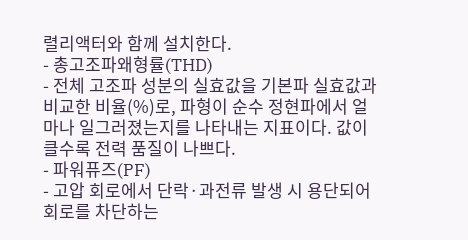렬리액터와 함께 설치한다.
- 총고조파왜형률(THD)
- 전체 고조파 성분의 실효값을 기본파 실효값과 비교한 비율(%)로, 파형이 순수 정현파에서 얼마나 일그러졌는지를 나타내는 지표이다. 값이 클수록 전력 품질이 나쁘다.
- 파워퓨즈(PF)
- 고압 회로에서 단락·과전류 발생 시 용단되어 회로를 차단하는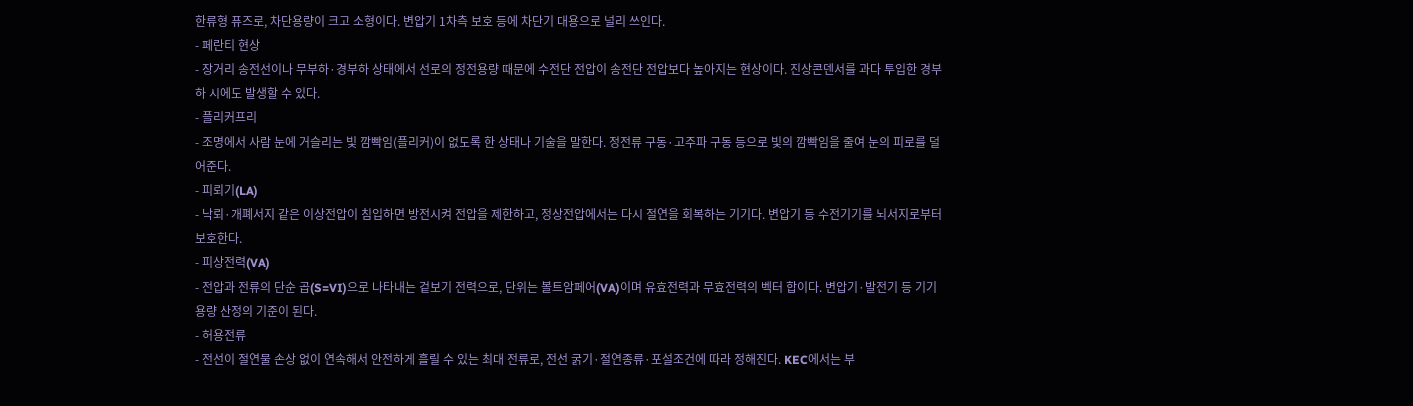한류형 퓨즈로, 차단용량이 크고 소형이다. 변압기 1차측 보호 등에 차단기 대용으로 널리 쓰인다.
- 페란티 현상
- 장거리 송전선이나 무부하·경부하 상태에서 선로의 정전용량 때문에 수전단 전압이 송전단 전압보다 높아지는 현상이다. 진상콘덴서를 과다 투입한 경부하 시에도 발생할 수 있다.
- 플리커프리
- 조명에서 사람 눈에 거슬리는 빛 깜빡임(플리커)이 없도록 한 상태나 기술을 말한다. 정전류 구동·고주파 구동 등으로 빛의 깜빡임을 줄여 눈의 피로를 덜어준다.
- 피뢰기(LA)
- 낙뢰·개폐서지 같은 이상전압이 침입하면 방전시켜 전압을 제한하고, 정상전압에서는 다시 절연을 회복하는 기기다. 변압기 등 수전기기를 뇌서지로부터 보호한다.
- 피상전력(VA)
- 전압과 전류의 단순 곱(S=VI)으로 나타내는 겉보기 전력으로, 단위는 볼트암페어(VA)이며 유효전력과 무효전력의 벡터 합이다. 변압기·발전기 등 기기 용량 산정의 기준이 된다.
- 허용전류
- 전선이 절연물 손상 없이 연속해서 안전하게 흘릴 수 있는 최대 전류로, 전선 굵기·절연종류·포설조건에 따라 정해진다. KEC에서는 부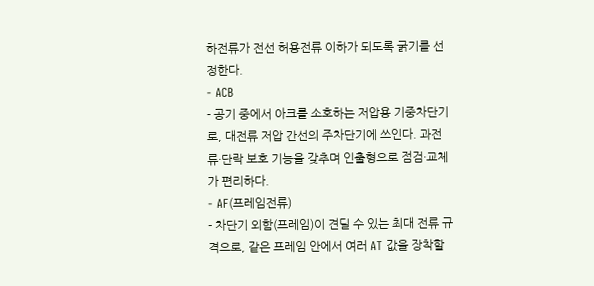하전류가 전선 허용전류 이하가 되도록 굵기를 선정한다.
- ACB
- 공기 중에서 아크를 소호하는 저압용 기중차단기로, 대전류 저압 간선의 주차단기에 쓰인다. 과전류·단락 보호 기능을 갖추며 인출형으로 점검·교체가 편리하다.
- AF(프레임전류)
- 차단기 외함(프레임)이 견딜 수 있는 최대 전류 규격으로, 같은 프레임 안에서 여러 AT 값을 장착할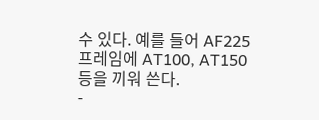수 있다. 예를 들어 AF225 프레임에 AT100, AT150 등을 끼워 쓴다.
-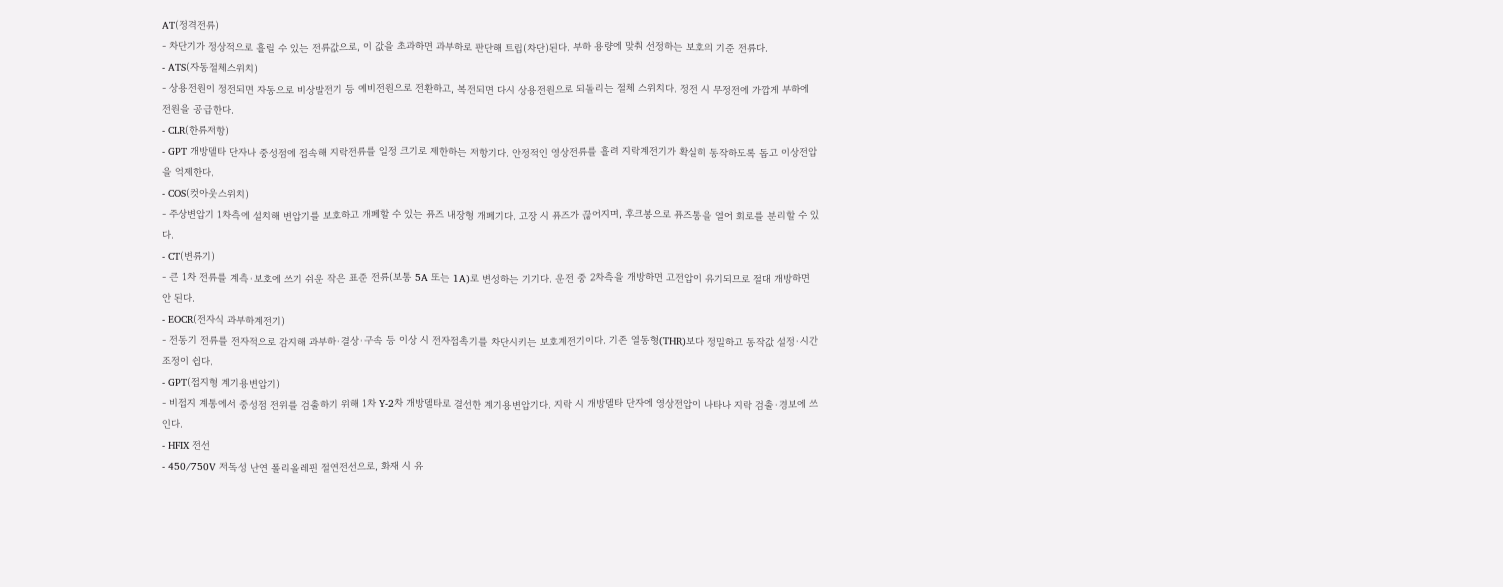AT(정격전류)
- 차단기가 정상적으로 흘릴 수 있는 전류값으로, 이 값을 초과하면 과부하로 판단해 트립(차단)된다. 부하 용량에 맞춰 선정하는 보호의 기준 전류다.
- ATS(자동절체스위치)
- 상용전원이 정전되면 자동으로 비상발전기 등 예비전원으로 전환하고, 복전되면 다시 상용전원으로 되돌리는 절체 스위치다. 정전 시 무정전에 가깝게 부하에 전원을 공급한다.
- CLR(한류저항)
- GPT 개방델타 단자나 중성점에 접속해 지락전류를 일정 크기로 제한하는 저항기다. 안정적인 영상전류를 흘려 지락계전기가 확실히 동작하도록 돕고 이상전압을 억제한다.
- COS(컷아웃스위치)
- 주상변압기 1차측에 설치해 변압기를 보호하고 개폐할 수 있는 퓨즈 내장형 개폐기다. 고장 시 퓨즈가 끊어지며, 후크봉으로 퓨즈통을 열어 회로를 분리할 수 있다.
- CT(변류기)
- 큰 1차 전류를 계측·보호에 쓰기 쉬운 작은 표준 전류(보통 5A 또는 1A)로 변성하는 기기다. 운전 중 2차측을 개방하면 고전압이 유기되므로 절대 개방하면 안 된다.
- EOCR(전자식 과부하계전기)
- 전동기 전류를 전자적으로 감지해 과부하·결상·구속 등 이상 시 전자접촉기를 차단시키는 보호계전기이다. 기존 열동형(THR)보다 정밀하고 동작값 설정·시간 조정이 쉽다.
- GPT(접지형 계기용변압기)
- 비접지 계통에서 중성점 전위를 검출하기 위해 1차 Y-2차 개방델타로 결선한 계기용변압기다. 지락 시 개방델타 단자에 영상전압이 나타나 지락 검출·경보에 쓰인다.
- HFIX 전선
- 450/750V 저독성 난연 폴리올레핀 절연전선으로, 화재 시 유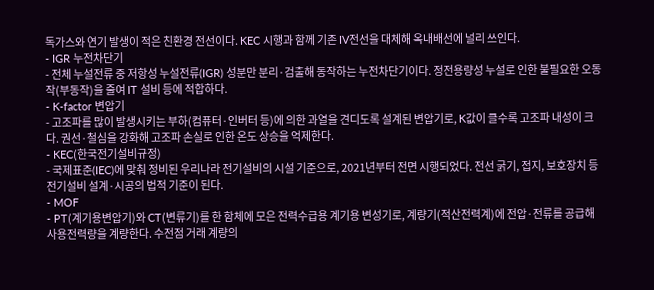독가스와 연기 발생이 적은 친환경 전선이다. KEC 시행과 함께 기존 IV전선을 대체해 옥내배선에 널리 쓰인다.
- IGR 누전차단기
- 전체 누설전류 중 저항성 누설전류(IGR) 성분만 분리·검출해 동작하는 누전차단기이다. 정전용량성 누설로 인한 불필요한 오동작(부동작)을 줄여 IT 설비 등에 적합하다.
- K-factor 변압기
- 고조파를 많이 발생시키는 부하(컴퓨터·인버터 등)에 의한 과열을 견디도록 설계된 변압기로, K값이 클수록 고조파 내성이 크다. 권선·철심을 강화해 고조파 손실로 인한 온도 상승을 억제한다.
- KEC(한국전기설비규정)
- 국제표준(IEC)에 맞춰 정비된 우리나라 전기설비의 시설 기준으로, 2021년부터 전면 시행되었다. 전선 굵기, 접지, 보호장치 등 전기설비 설계·시공의 법적 기준이 된다.
- MOF
- PT(계기용변압기)와 CT(변류기)를 한 함체에 모은 전력수급용 계기용 변성기로, 계량기(적산전력계)에 전압·전류를 공급해 사용전력량을 계량한다. 수전점 거래 계량의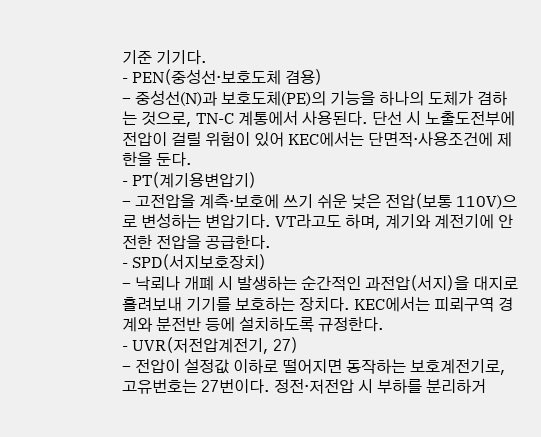기준 기기다.
- PEN(중성선·보호도체 겸용)
- 중성선(N)과 보호도체(PE)의 기능을 하나의 도체가 겸하는 것으로, TN-C 계통에서 사용된다. 단선 시 노출도전부에 전압이 걸릴 위험이 있어 KEC에서는 단면적·사용조건에 제한을 둔다.
- PT(계기용변압기)
- 고전압을 계측·보호에 쓰기 쉬운 낮은 전압(보통 110V)으로 변성하는 변압기다. VT라고도 하며, 계기와 계전기에 안전한 전압을 공급한다.
- SPD(서지보호장치)
- 낙뢰나 개폐 시 발생하는 순간적인 과전압(서지)을 대지로 흘려보내 기기를 보호하는 장치다. KEC에서는 피뢰구역 경계와 분전반 등에 설치하도록 규정한다.
- UVR(저전압계전기, 27)
- 전압이 설정값 이하로 떨어지면 동작하는 보호계전기로, 고유번호는 27번이다. 정전·저전압 시 부하를 분리하거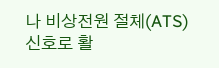나 비상전원 절체(ATS) 신호로 활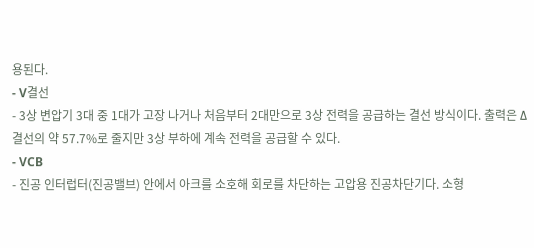용된다.
- V결선
- 3상 변압기 3대 중 1대가 고장 나거나 처음부터 2대만으로 3상 전력을 공급하는 결선 방식이다. 출력은 Δ결선의 약 57.7%로 줄지만 3상 부하에 계속 전력을 공급할 수 있다.
- VCB
- 진공 인터럽터(진공밸브) 안에서 아크를 소호해 회로를 차단하는 고압용 진공차단기다. 소형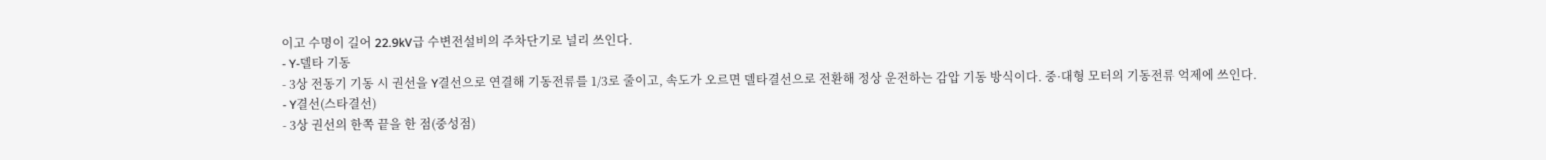이고 수명이 길어 22.9kV급 수변전설비의 주차단기로 널리 쓰인다.
- Y-델타 기동
- 3상 전동기 기동 시 권선을 Y결선으로 연결해 기동전류를 1/3로 줄이고, 속도가 오르면 델타결선으로 전환해 정상 운전하는 감압 기동 방식이다. 중·대형 모터의 기동전류 억제에 쓰인다.
- Y결선(스타결선)
- 3상 권선의 한쪽 끝을 한 점(중성점)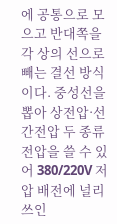에 공통으로 모으고 반대쪽을 각 상의 선으로 빼는 결선 방식이다. 중성선을 뽑아 상전압·선간전압 두 종류 전압을 쓸 수 있어 380/220V 저압 배전에 널리 쓰인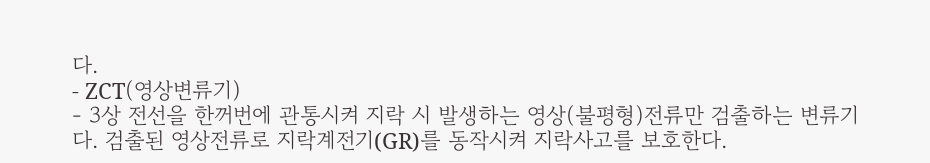다.
- ZCT(영상변류기)
- 3상 전선을 한꺼번에 관통시켜 지락 시 발생하는 영상(불평형)전류만 검출하는 변류기다. 검출된 영상전류로 지락계전기(GR)를 동작시켜 지락사고를 보호한다.